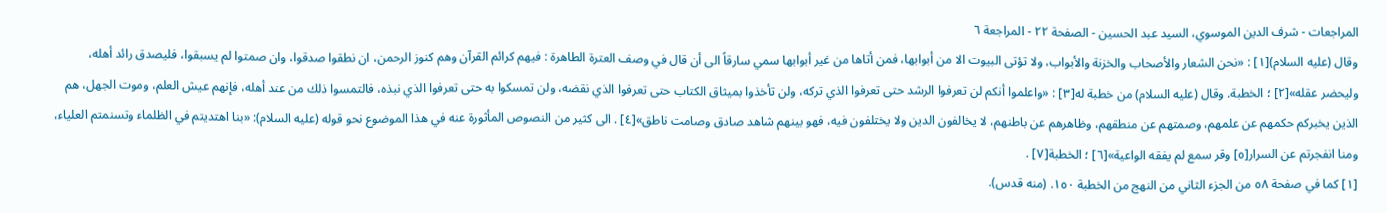المراجعات - شرف الدين الموسوي، السيد عبد الحسين - الصفحة ٢٢ - المراجعة ٦
وقال (عليه السلام)[١] : «نحن الشعار والأصحاب والخزنة والأبواب، ولا تؤتى البيوت الا من أبوابها، فمن أتاها من غير أبوابها سمي سارقاً الى أن قال في وصف العترة الطاهرة : فيهم كرائم القرآن وهم كنوز الرحمن، ان نطقوا صدقوا، وان صمتوا لم يسبقوا، فليصدق رائد أهله، وليحضر عقله»[٢] ؛ الخطبة. وقال (عليه السلام) من خطبة له[٣] : «واعلموا أنكم لن تعرفوا الرشد حتى تعرفوا الذي تركه، ولن تأخذوا بميثاق الكتاب حتى تعرفوا الذي نقضه، ولن تمسكوا به حتى تعرفوا الذي نبذه، فالتمسوا ذلك من عند أهله، فإنهم عيش العلم، وموت الجهل، هم الذين يخبركم حكمهم عن علمهم، وصمتهم عن منطقهم، وظاهرهم عن باطنهم، لا يخالفون الدين ولا يختلفون فيه، فهو بينهم شاهد صادق وصامت ناطق»[٤] . الى كثير من النصوص المأثورة عنه في هذا الموضوع نحو قوله (عليه السلام): «بنا اهتديتم في الظلماء وتسنمتم العلياء، ومنا انفجرتم عن السرار[٥] وقر سمع لم يفقه الواعية»[٦] ؛ الخطبة[٧] .
[١] كما في صفحة ٥٨ من الجزء الثاني من النهج من الخطبة ١٥٠. (منه قدس).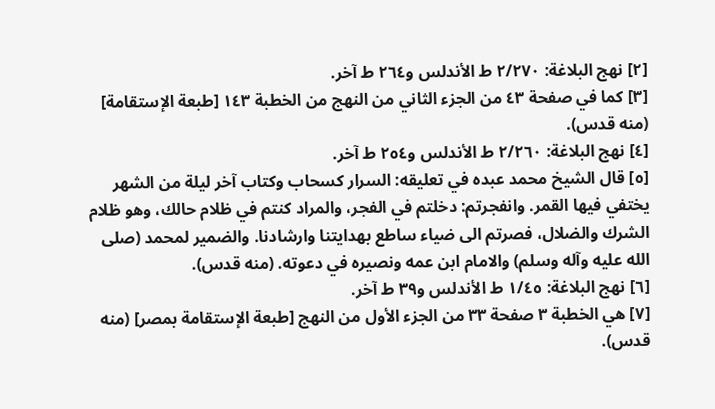[٢] نهج البلاغة: ٢/٢٧٠ ط الأندلس و٢٦٤ ط آخر.
[٣] كما في صفحة ٤٣ من الجزء الثاني من النهج من الخطبة ١٤٣ [طبعة الإستقامة] (منه قدس).
[٤] نهج البلاغة: ٢/٢٦٠ ط الأندلس و٢٥٤ ط آخر.
[٥] قال الشيخ محمد عبده في تعليقه: السرار كسحاب وكتاب آخر ليلة من الشهر يختفي فيها القمر. وانفجرتم: دخلتم في الفجر، والمراد كنتم في ظلام حالك، وهو ظلام الشرك والضلال، فصرتم الى ضياء ساطع بهدايتنا وارشادنا. والضمير لمحمد (صلى الله عليه وآله وسلم) والامام ابن عمه ونصيره في دعوته. (منه قدس).
[٦] نهج البلاغة: ١/٤٥ ط الأندلس و٣٩ ط آخر.
[٧] هي الخطبة ٣ صفحة ٣٣ من الجزء الأول من النهج [طبعة الإستقامة بمصر] (منه قدس).